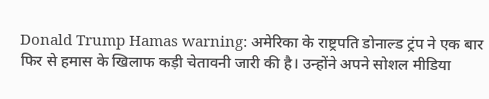Donald Trump Hamas warning: अमेरिका के राष्ट्रपति डोनाल्ड ट्रंप ने एक बार फिर से हमास के खिलाफ कड़ी चेतावनी जारी की है। उन्होंने अपने सोशल मीडिया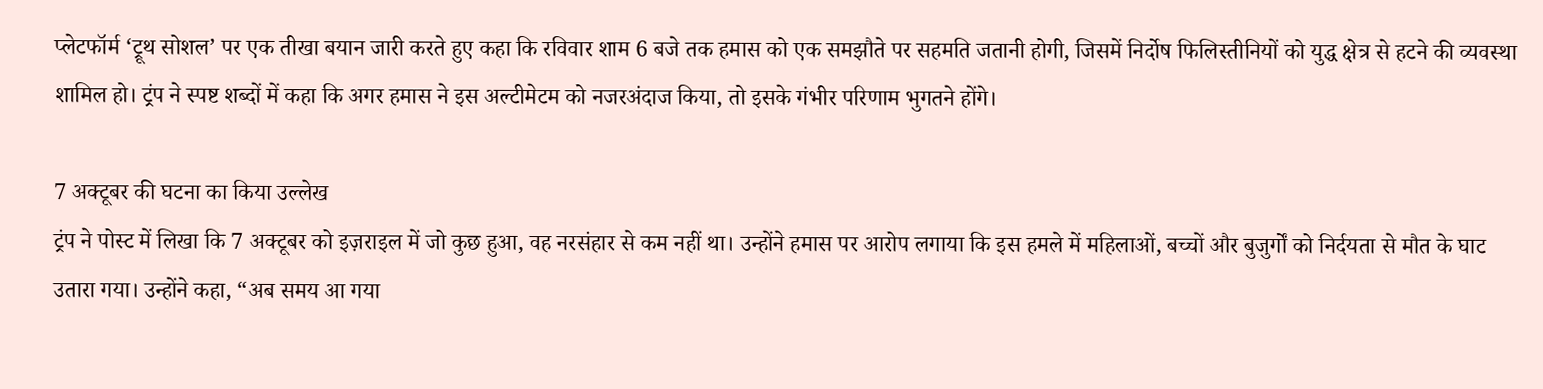प्लेटफॉर्म ‘ट्रूथ सोशल’ पर एक तीखा बयान जारी करते हुए कहा कि रविवार शाम 6 बजे तक हमास को एक समझौते पर सहमति जतानी होगी, जिसमें निर्दोष फिलिस्तीनियों को युद्ध क्षेत्र से हटने की व्यवस्था शामिल हो। ट्रंप ने स्पष्ट शब्दों में कहा कि अगर हमास ने इस अल्टीमेटम को नजरअंदाज किया, तो इसके गंभीर परिणाम भुगतने होंगे।

7 अक्टूबर की घटना का किया उल्लेख
ट्रंप ने पोस्ट में लिखा कि 7 अक्टूबर को इज़राइल में जो कुछ हुआ, वह नरसंहार से कम नहीं था। उन्होंने हमास पर आरोप लगाया कि इस हमले में महिलाओं, बच्चों और बुजुर्गों को निर्दयता से मौत के घाट उतारा गया। उन्होंने कहा, “अब समय आ गया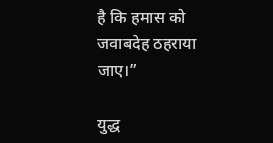है कि हमास को जवाबदेह ठहराया जाए।”

युद्ध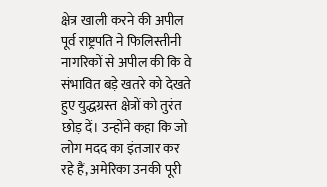क्षेत्र खाली करने की अपील
पूर्व राष्ट्रपति ने फिलिस्तीनी नागरिकों से अपील की कि वे संभावित बड़े खतरे को देखते हुए युद्धग्रस्त क्षेत्रों को तुरंत छोड़ दें। उन्होंने कहा कि जो लोग मदद का इंतजार कर रहे हैं, अमेरिका उनकी पूरी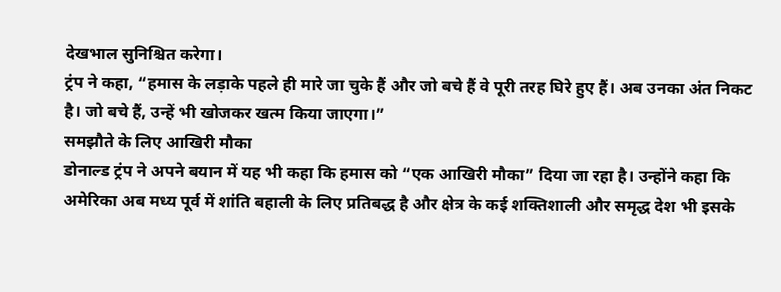देखभाल सुनिश्चित करेगा।
ट्रंप ने कहा, “हमास के लड़ाके पहले ही मारे जा चुके हैं और जो बचे हैं वे पूरी तरह घिरे हुए हैं। अब उनका अंत निकट है। जो बचे हैं, उन्हें भी खोजकर खत्म किया जाएगा।”
समझौते के लिए आखिरी मौका
डोनाल्ड ट्रंप ने अपने बयान में यह भी कहा कि हमास को “एक आखिरी मौका” दिया जा रहा है। उन्होंने कहा कि अमेरिका अब मध्य पूर्व में शांति बहाली के लिए प्रतिबद्ध है और क्षेत्र के कई शक्तिशाली और समृद्ध देश भी इसके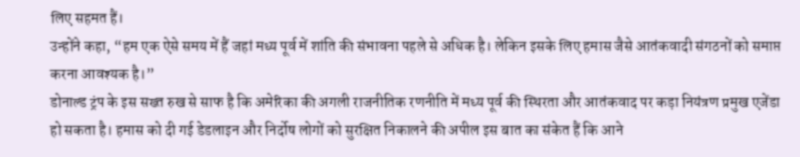लिए सहमत हैं।
उन्होंने कहा, “हम एक ऐसे समय में हैं जहां मध्य पूर्व में शांति की संभावना पहले से अधिक है। लेकिन इसके लिए हमास जैसे आतंकवादी संगठनों को समाप्त करना आवश्यक है।”
डोनाल्ड ट्रंप के इस सख्त रुख से साफ है कि अमेरिका की अगली राजनीतिक रणनीति में मध्य पूर्व की स्थिरता और आतंकवाद पर कड़ा नियंत्रण प्रमुख एजेंडा हो सकता है। हमास को दी गई डेडलाइन और निर्दोष लोगों को सुरक्षित निकालने की अपील इस बात का संकेत हैं कि आने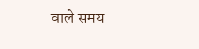वाले समय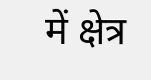में क्षेत्र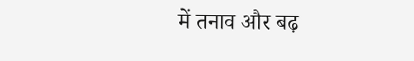में तनाव और बढ़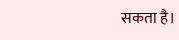सकता है।